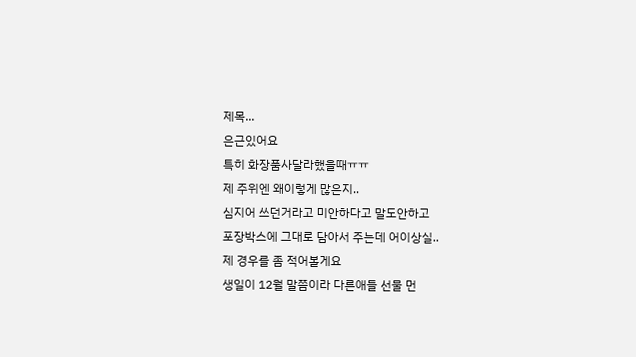제목...
은근있어요
특히 화장품사달라했을때ㅠㅠ
제 주위엔 왜이렇게 많은지..
심지어 쓰던거라고 미안하다고 말도안하고
포장박스에 그대로 담아서 주는데 어이상실..
제 경우를 좀 적어볼게요
생일이 12월 말쯤이라 다른애들 선물 먼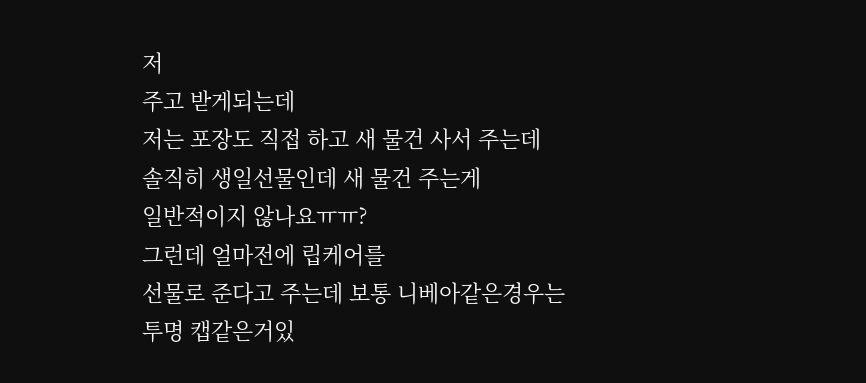저
주고 받게되는데
저는 포장도 직접 하고 새 물건 사서 주는데
솔직히 생일선물인데 새 물건 주는게
일반적이지 않나요ㅠㅠ?
그런데 얼마전에 립케어를
선물로 준다고 주는데 보통 니베아같은경우는
투명 캡같은거있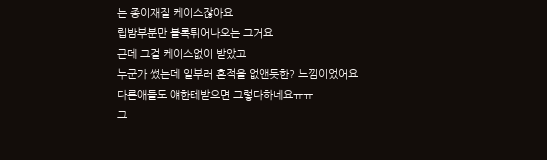는 종이재질 케이스잖아요
립밤부분만 볼록튀어나오는 그거요
근데 그걸 케이스없이 받았고
누군가 썼는데 일부러 흔적을 없앤듯한? 느낌이었어요
다른애들도 얘한테받으면 그렇다하네요ㅠㅠ
그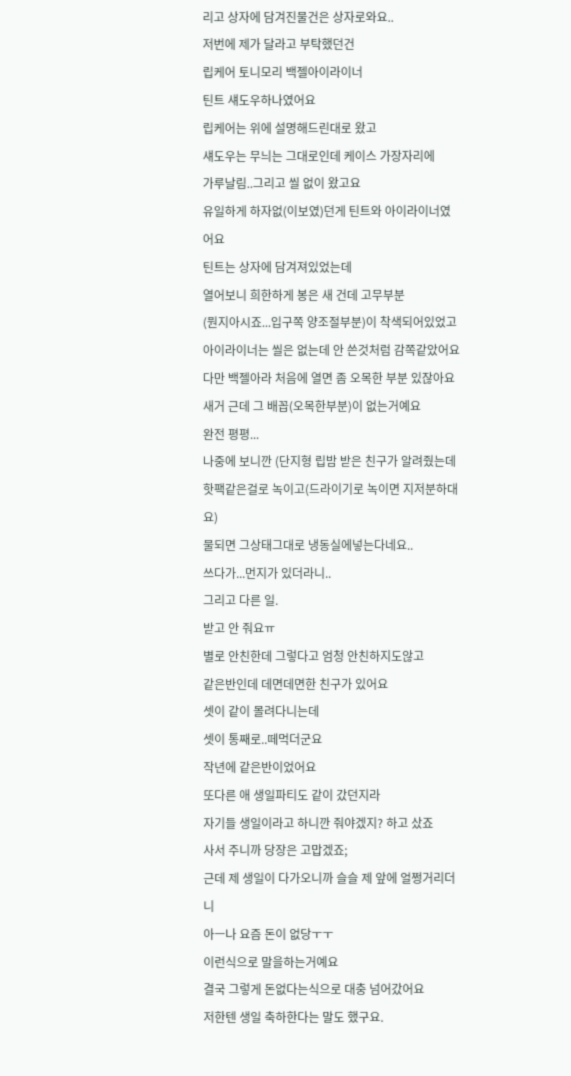리고 상자에 담겨진물건은 상자로와요..
저번에 제가 달라고 부탁했던건
립케어 토니모리 백젤아이라이너
틴트 섀도우하나였어요
립케어는 위에 설명해드린대로 왔고
섀도우는 무늬는 그대로인데 케이스 가장자리에
가루날림..그리고 씰 없이 왔고요
유일하게 하자없(이보였)던게 틴트와 아이라이너였어요
틴트는 상자에 담겨져있었는데
열어보니 희한하게 봉은 새 건데 고무부분
(뭔지아시죠...입구쪽 양조절부분)이 착색되어있었고
아이라이너는 씰은 없는데 안 쓴것처럼 감쪽같았어요
다만 백젤아라 처음에 열면 좀 오목한 부분 있잖아요
새거 근데 그 배꼽(오목한부분)이 없는거예요
완전 평평...
나중에 보니깐 (단지형 립밤 받은 친구가 알려줬는데
핫팩같은걸로 녹이고(드라이기로 녹이면 지저분하대요)
물되면 그상태그대로 냉동실에넣는다네요..
쓰다가...먼지가 있더라니..
그리고 다른 일.
받고 안 줘요ㅠ
별로 안친한데 그렇다고 엄청 안친하지도않고
같은반인데 데면데면한 친구가 있어요
셋이 같이 몰려다니는데
셋이 통째로..떼먹더군요
작년에 같은반이었어요
또다른 애 생일파티도 같이 갔던지라
자기들 생일이라고 하니깐 줘야겠지? 하고 샀죠
사서 주니까 당장은 고맙겠죠;
근데 제 생일이 다가오니까 슬슬 제 앞에 얼쩡거리더니
아ㅡ나 요즘 돈이 없당ㅜㅜ
이런식으로 말을하는거예요
결국 그렇게 돈없다는식으로 대충 넘어갔어요
저한텐 생일 축하한다는 말도 했구요.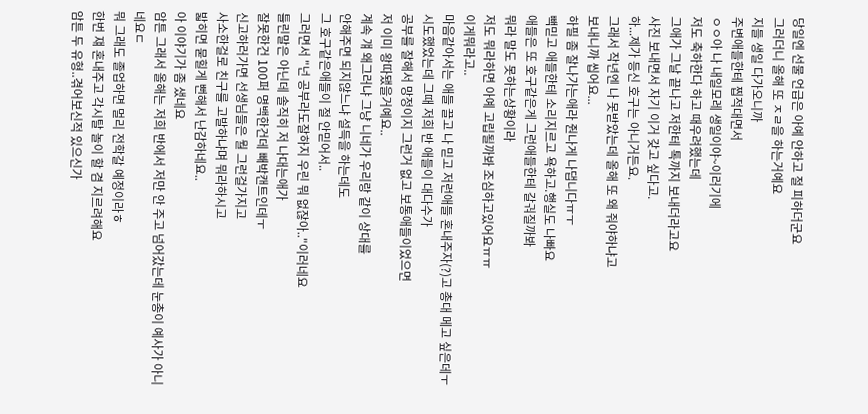당일엔 선물 언급은 아예 안하고 절 피하더군요
그러더니 올해 또 ㅈㄹ을 하는거예요
지들 생일 다가오니까
주변애들한테 찝적대면서
ㅇㅇ아 나 내일모레 생일이야~이러기에
저도 축하한다 하고 때우려했는데
그애가 그날 끝나고 저한테 톡까지 보내더라고요
사진 보내면서 자기 이거 갖고 싶다고.
하...제가 등신 호구는 아니거든요.
그래서 작년엔 나 못받았는데 올해 또 왜 줘야하냐고
보내니까 씹어요...
하필 좀 잘나가는애라 줜나게 나댑니다ㅠㅜ
빽믿고 애들한테 소리지르고 욕하고.행실도 나빠요
애들은 또 호구같은게 그런애들한테 갈궈질까봐
뭐라 말도 못하는상황이라
저도 뭐라하면 아예 고립될까봐 조심하고있어요ㅠㅠ
이게뭐라고..
마음같아서는 애들 끌고 나 믿고 저런애들 혼내주자(?)고 총대 메고 싶은데ㅜ
시도했었는데 그때 저희 반 애들이 대다수가
공부를 잘해서 망정이지 그런거 없고 보통애들이었으면
저 이미 왕따됐을거예요..
계속 걔 왜그러냐 그냥 니네가 우리랑 같이 상대를
안해주면 되지않느냐 설득을 하는데도
그 호구같은애들이 절 안믿어서..
그러면서 "넌 공부라도잘하지 우린 뭐 없잖아.."이러네요
틀린말은 아닌데 솔직히 저 나대는애가
잘못한건 100퍼 명백한건데 빼박캔트인데ㅜ
신고하러가면 선생님들은 뭘 그런걸가지고
사소한걸로 친구를 고발하냐며 뭐라하시고
밟히면 묻힐게 뻔해서 난감하네요..
아 이야기가 좀 샜네요
암튼 그래서 올해는 저희 반에서 저만 안 주고 넘어갔는데 눈총이 예사가 아니네요ㄷ
뭐 그래도 졸업하면 멀리 전학갈 예정이라ㅎ
한번 쟤 혼내주고 각시탈 놀이 할 겸 지르려해요
암튼 두 유형..겪어보신적 있으신가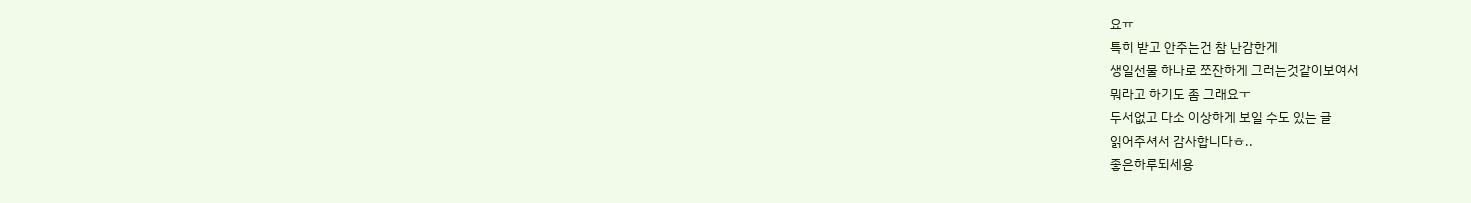요ㅠ
특히 받고 안주는건 참 난감한게
생일선물 하나로 쪼잔하게 그러는것같이보여서
뭐라고 하기도 좀 그래요ㅜ
두서없고 다소 이상하게 보일 수도 있는 글
읽어주셔서 감사합니다ㅎ..
좋은하루되세용